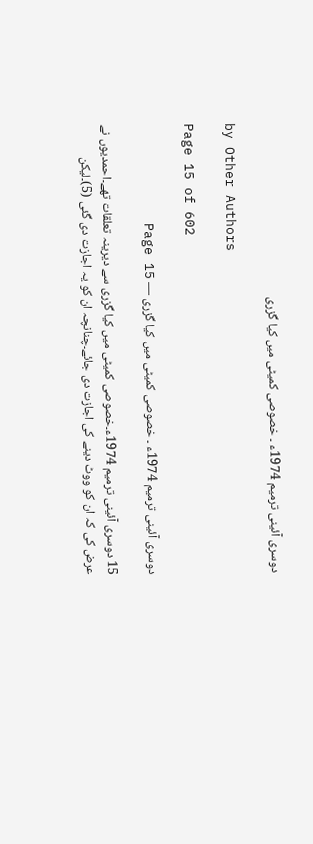دوسری آئینی ترمیم 1974ء ۔ خصوصی کمیٹی میں کیا گزری

by Other Authors

Page 15 of 602

دوسری آئینی ترمیم 1974ء ۔ خصوصی کمیٹی میں کیا گزری — Page 15

15 دوسری آئینی ترمیم 1974ء۔خصوصی کمیٹی میں کیا گزری سے دیرینہ تعلقات تھے۔احمدیوں نے عرض کی کہ ان کو ووٹ دینے کی اجازت دی جائے۔چنانچہ ان کو یہ اجازت دی گئی (5)۔لیکن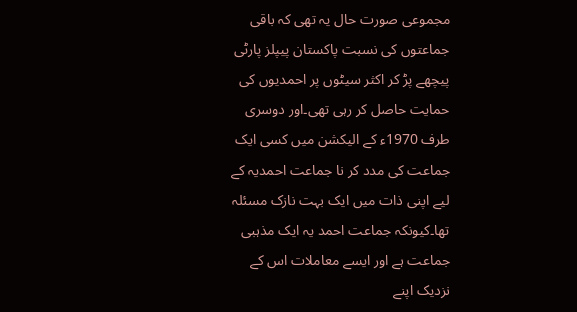مجموعی صورت حال یہ تھی کہ باقی جماعتوں کی نسبت پاکستان پیپلز پارٹی پیچھے پڑ کر اکثر سیٹوں پر احمدیوں کی حمایت حاصل کر رہی تھی۔اور دوسری طرف 1970ء کے الیکشن میں کسی ایک جماعت کی مدد کر نا جماعت احمدیہ کے لیے اپنی ذات میں ایک بہت نازک مسئلہ تھا۔کیونکہ جماعت احمد یہ ایک مذہبی جماعت ہے اور ایسے معاملات اس کے نزدیک اپنے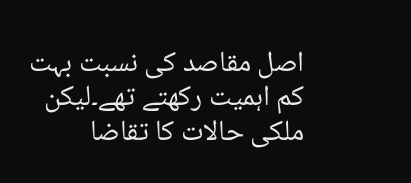اصل مقاصد کی نسبت بہت کم اہمیت رکھتے تھے۔لیکن ملکی حالات کا تقاضا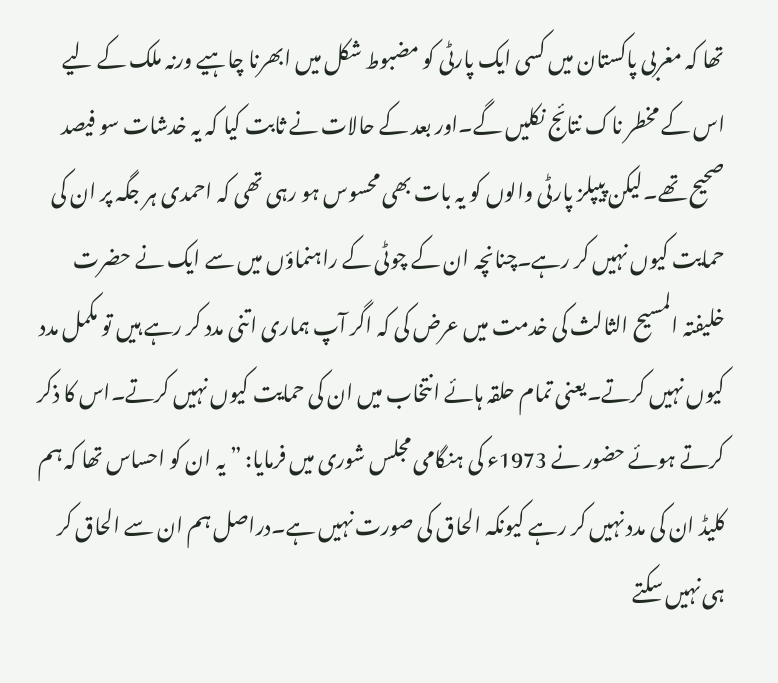تھا کہ مغربی پاکستان میں کسی ایک پارٹی کو مضبوط شکل میں ابھرنا چاہیے ورنہ ملک کے لیے اس کے مخطر ناک نتائج نکلیں گے۔اور بعد کے حالات نے ثابت کیا کہ یہ خدشات سو فیصد صحیح تھے۔لیکن پیپلز پارٹی والوں کو یہ بات بھی محسوس ہو رہی تھی کہ احمدی ہر جگہ پر ان کی حمایت کیوں نہیں کر رہے۔چنانچہ ان کے چوٹی کے راہنماؤں میں سے ایک نے حضرت خلیفتہ المسیح الثالث کی خدمت میں عرض کی کہ اگر آپ ہماری اتنی مدد کر رہے ہیں تو مکمل مدد کیوں نہیں کرتے۔یعنی تمام حلقہ ہائے انتخاب میں ان کی حمایت کیوں نہیں کرتے۔اس کا ذکر کرتے ہوئے حضور نے 1973ء کی ہنگامی مجلس شوری میں فرمایا: ” یہ ان کو احساس تھا کہ ہم کلیڈ ان کی مدد نہیں کر رہے کیونکہ الحاق کی صورت نہیں ہے۔دراصل ہم ان سے الحاق کر ہی نہیں سکتے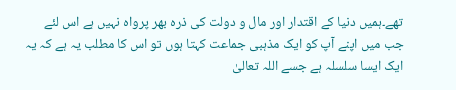تھے۔ہمیں دنیا کے اقتدار اور مال و دولت کی ذرہ بھر پرواہ نہیں ہے اس لئے جب میں اپنے آپ کو ایک مذہبی جماعت کہتا ہوں تو اس کا مطلب یہ ہے کہ یہ ایک ایسا سلسلہ ہے جسے اللہ تعالیٰ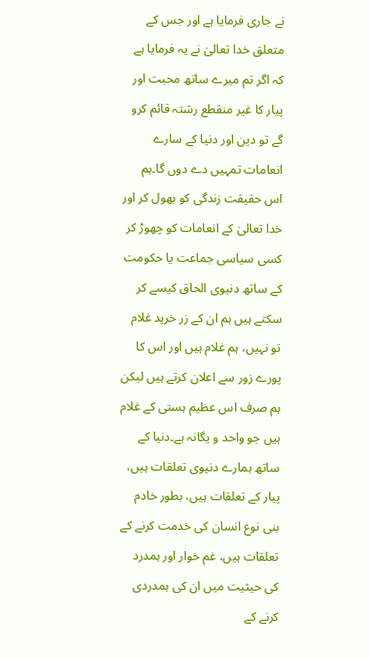نے جاری فرمایا ہے اور جس کے متعلق خدا تعالیٰ نے یہ فرمایا ہے کہ اگر تم میرے ساتھ محبت اور پیار کا غیر منقطع رشتہ قائم کرو گے تو دین اور دنیا کے سارے انعامات تمہیں دے دوں گا۔ہم اس حقیقت زندگی کو بھول کر اور خدا تعالیٰ کے انعامات کو چھوڑ کر کسی سیاسی جماعت یا حکومت کے ساتھ دنیوی الحاق کیسے کر سکتے ہیں ہم ان کے زر خرید غلام تو نہیں، ہم غلام ہیں اور اس کا پورے زور سے اعلان کرتے ہیں لیکن ہم صرف اس عظیم ہستی کے غلام ہیں جو واحد و یگانہ ہے۔دنیا کے ساتھ ہمارے دنیوی تعلقات ہیں، پیار کے تعلقات ہیں، بطور خادم بنی نوع انسان کی خدمت کرنے کے تعلقات ہیں، غم خوار اور ہمدرد کی حیثیت میں ان کی ہمدردی کرنے کے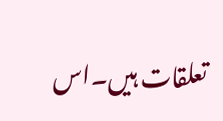تعلقات ہیں۔اس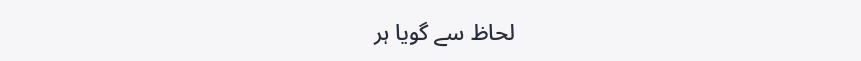لحاظ سے گویا ہر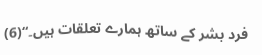فرد بشر کے ساتھ ہمارے تعلقات ہیں۔“(6)